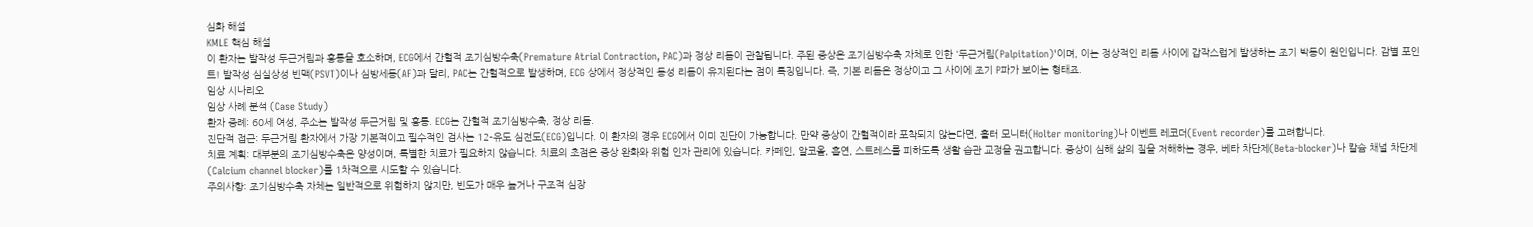심화 해설
KMLE 핵심 해설
이 환자는 발작성 두근거림과 흉통을 호소하며, ECG에서 간헐적 조기심방수축(Premature Atrial Contraction, PAC)과 정상 리듬이 관찰됩니다. 주된 증상은 조기심방수축 자체로 인한 '두근거림(Palpitation)'이며, 이는 정상적인 리듬 사이에 갑작스럽게 발생하는 조기 박동이 원인입니다. 감별 포인트! 발작성 심실상성 빈맥(PSVT)이나 심방세동(AF)과 달리, PAC는 간헐적으로 발생하며, ECG 상에서 정상적인 동성 리듬이 유지된다는 점이 특징입니다. 즉, 기본 리듬은 정상이고 그 사이에 조기 P파가 보이는 형태죠.
임상 시나리오
임상 사례 분석 (Case Study)
환자 증례: 60세 여성, 주소는 발작성 두근거림 및 흉통. ECG는 간헐적 조기심방수축, 정상 리듬.
진단적 접근: 두근거림 환자에서 가장 기본적이고 필수적인 검사는 12-유도 심전도(ECG)입니다. 이 환자의 경우 ECG에서 이미 진단이 가능합니다. 만약 증상이 간헐적이라 포착되지 않는다면, 홀터 모니터(Holter monitoring)나 이벤트 레코더(Event recorder)를 고려합니다.
치료 계획: 대부분의 조기심방수축은 양성이며, 특별한 치료가 필요하지 않습니다. 치료의 초점은 증상 완화와 위험 인자 관리에 있습니다. 카페인, 알코올, 흡연, 스트레스를 피하도록 생활 습관 교정을 권고합니다. 증상이 심해 삶의 질을 저해하는 경우, 베타 차단제(Beta-blocker)나 칼슘 채널 차단제(Calcium channel blocker)를 1차적으로 시도할 수 있습니다.
주의사항: 조기심방수축 자체는 일반적으로 위험하지 않지만, 빈도가 매우 높거나 구조적 심장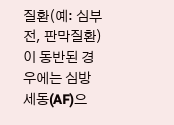질환(예: 심부전, 판막질환)이 동반된 경우에는 심방세동(AF)으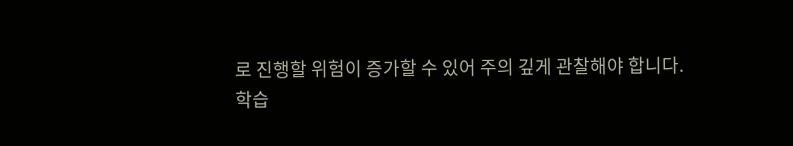로 진행할 위험이 증가할 수 있어 주의 깊게 관찰해야 합니다.
학습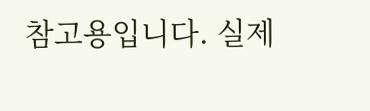참고용입니다. 실제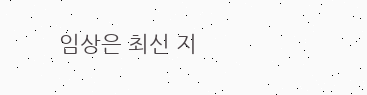임상은 최신 지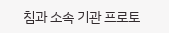침과 소속 기관 프로토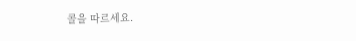콜을 따르세요.